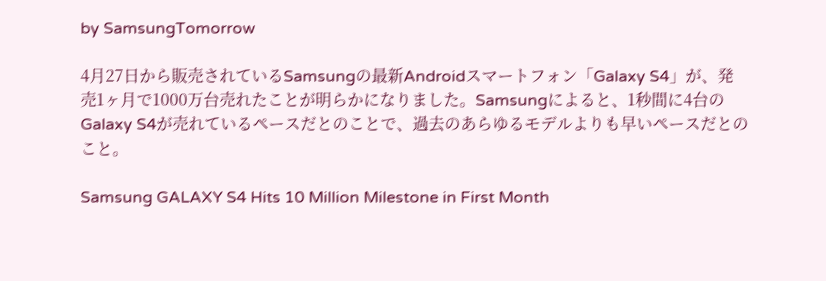by SamsungTomorrow

4月27日から販売されているSamsungの最新Androidスマートフォン「Galaxy S4」が、発売1ヶ月で1000万台売れたことが明らかになりました。Samsungによると、1秒間に4台のGalaxy S4が売れているペースだとのことで、過去のあらゆるモデルよりも早いペースだとのこと。

Samsung GALAXY S4 Hits 10 Million Milestone in First Month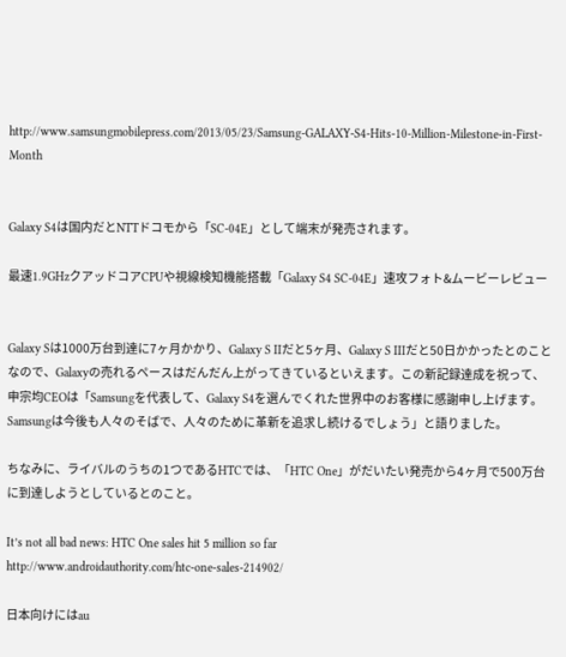http://www.samsungmobilepress.com/2013/05/23/Samsung-GALAXY-S4-Hits-10-Million-Milestone-in-First-Month


Galaxy S4は国内だとNTTドコモから「SC-04E」として端末が発売されます。

最速1.9GHzクアッドコアCPUや視線検知機能搭載「Galaxy S4 SC-04E」速攻フォト&ムービーレビュー


Galaxy Sは1000万台到達に7ヶ月かかり、Galaxy S IIだと5ヶ月、Galaxy S IIIだと50日かかったとのことなので、Galaxyの売れるペースはだんだん上がってきているといえます。この新記録達成を祝って、申宗均CEOは「Samsungを代表して、Galaxy S4を選んでくれた世界中のお客様に感謝申し上げます。Samsungは今後も人々のそばで、人々のために革新を追求し続けるでしょう」と語りました。

ちなみに、ライバルのうちの1つであるHTCでは、「HTC One」がだいたい発売から4ヶ月で500万台に到達しようとしているとのこと。

It’s not all bad news: HTC One sales hit 5 million so far
http://www.androidauthority.com/htc-one-sales-214902/

日本向けにはau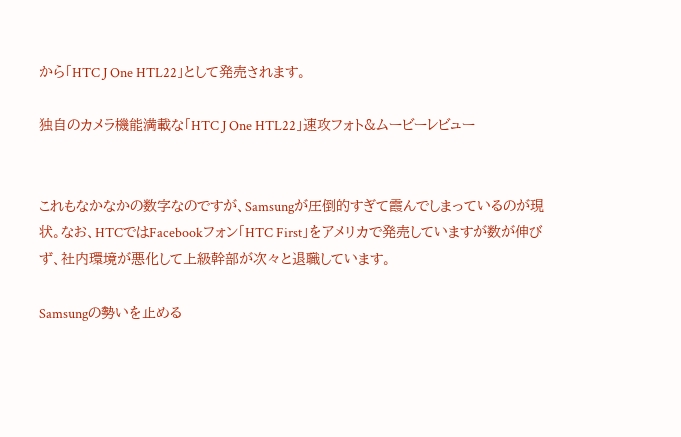から「HTC J One HTL22」として発売されます。

独自のカメラ機能満載な「HTC J One HTL22」速攻フォト&ムービーレビュー


これもなかなかの数字なのですが、Samsungが圧倒的すぎて霞んでしまっているのが現状。なお、HTCではFacebookフォン「HTC First」をアメリカで発売していますが数が伸びず、社内環境が悪化して上級幹部が次々と退職しています。

Samsungの勢いを止める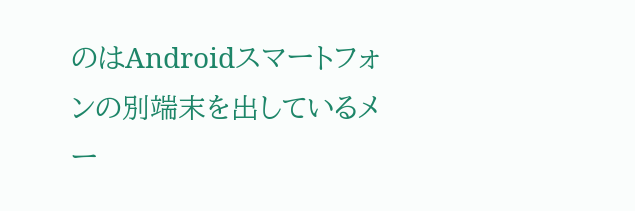のはAndroidスマートフォンの別端末を出しているメー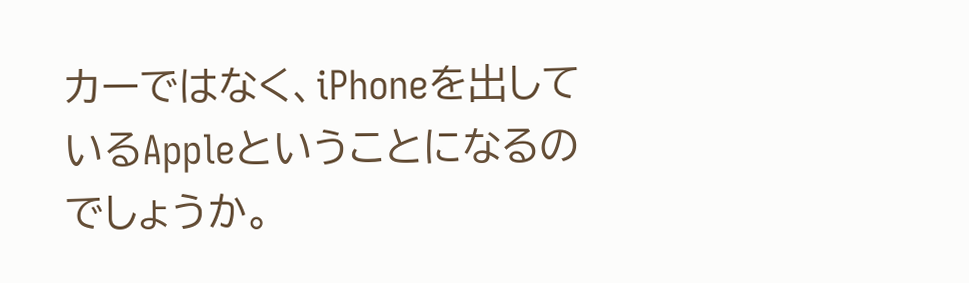カーではなく、iPhoneを出しているAppleということになるのでしょうか。